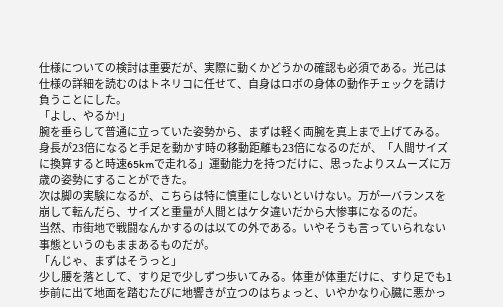仕様についての検討は重要だが、実際に動くかどうかの確認も必須である。光己は仕様の詳細を読むのはトネリコに任せて、自身はロボの身体の動作チェックを請け負うことにした。
「よし、やるか!」
腕を垂らして普通に立っていた姿勢から、まずは軽く両腕を真上まで上げてみる。身長が23倍になると手足を動かす時の移動距離も23倍になるのだが、「人間サイズに換算すると時速65kmで走れる」運動能力を持つだけに、思ったよりスムーズに万歳の姿勢にすることができた。
次は脚の実験になるが、こちらは特に慎重にしないといけない。万が一バランスを崩して転んだら、サイズと重量が人間とはケタ違いだから大惨事になるのだ。
当然、市街地で戦闘なんかするのは以ての外である。いやそうも言っていられない事態というのもままあるものだが。
「んじゃ、まずはそうっと」
少し腰を落として、すり足で少しずつ歩いてみる。体重が体重だけに、すり足でも1歩前に出て地面を踏むたびに地響きが立つのはちょっと、いやかなり心臓に悪かっ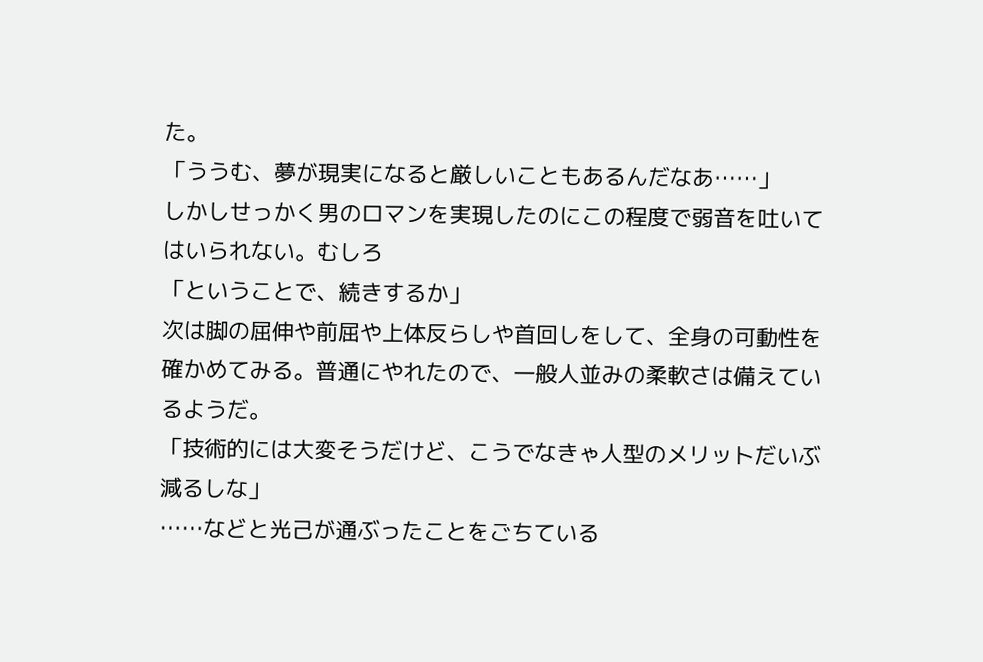た。
「ううむ、夢が現実になると厳しいこともあるんだなあ……」
しかしせっかく男のロマンを実現したのにこの程度で弱音を吐いてはいられない。むしろ
「ということで、続きするか」
次は脚の屈伸や前屈や上体反らしや首回しをして、全身の可動性を確かめてみる。普通にやれたので、一般人並みの柔軟さは備えているようだ。
「技術的には大変そうだけど、こうでなきゃ人型のメリットだいぶ減るしな」
……などと光己が通ぶったことをごちている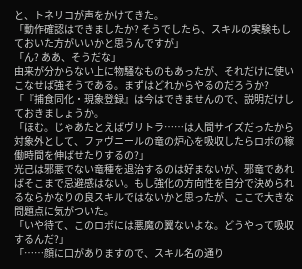と、トネリコが声をかけてきた。
「動作確認はできましたか? そうでしたら、スキルの実験もしておいた方がいいかと思うんですが」
「ん? ああ、そうだな」
由来が分からない上に物騒なものもあったが、それだけに使いこなせば強そうである。まずはどれからやるのだろうか?
「『捕食同化・現象登録』は今はできませんので、説明だけしておきましょうか。
「ほむ。じゃあたとえばヴリトラ……は人間サイズだったから対象外として、ファヴニールの竜の炉心を吸収したらロボの稼働時間を伸ばせたりするの?」
光己は邪悪でない竜種を退治するのは好まないが、邪竜であればそこまで忌避感はない。もし強化の方向性を自分で決められるならかなりの良スキルではないかと思ったが、ここで大きな問題点に気がついた。
「いや待て、このロボには悪魔の翼ないよな。どうやって吸収するんだ?」
「……顔に口がありますので、スキル名の通り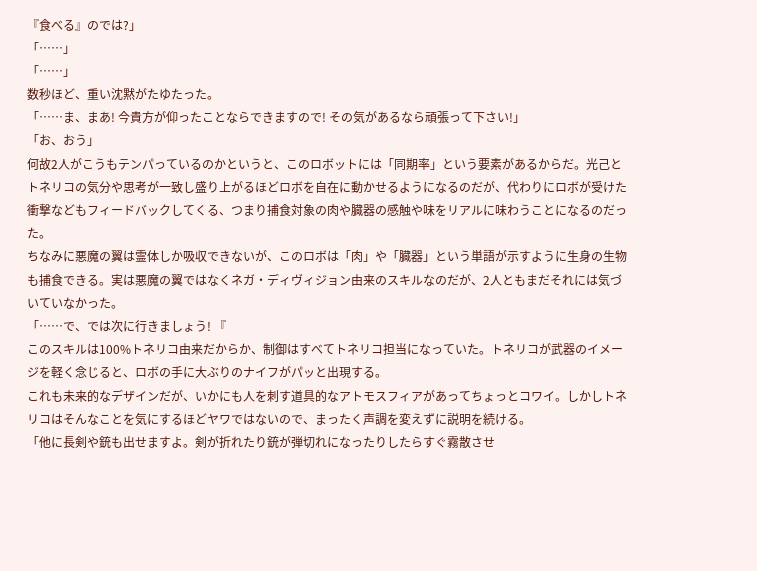『食べる』のでは?」
「……」
「……」
数秒ほど、重い沈黙がたゆたった。
「……ま、まあ! 今貴方が仰ったことならできますので! その気があるなら頑張って下さい!」
「お、おう」
何故2人がこうもテンパっているのかというと、このロボットには「同期率」という要素があるからだ。光己とトネリコの気分や思考が一致し盛り上がるほどロボを自在に動かせるようになるのだが、代わりにロボが受けた衝撃などもフィードバックしてくる、つまり捕食対象の肉や臓器の感触や味をリアルに味わうことになるのだった。
ちなみに悪魔の翼は霊体しか吸収できないが、このロボは「肉」や「臓器」という単語が示すように生身の生物も捕食できる。実は悪魔の翼ではなくネガ・ディヴィジョン由来のスキルなのだが、2人ともまだそれには気づいていなかった。
「……で、では次に行きましょう! 『
このスキルは100%トネリコ由来だからか、制御はすべてトネリコ担当になっていた。トネリコが武器のイメージを軽く念じると、ロボの手に大ぶりのナイフがパッと出現する。
これも未来的なデザインだが、いかにも人を刺す道具的なアトモスフィアがあってちょっとコワイ。しかしトネリコはそんなことを気にするほどヤワではないので、まったく声調を変えずに説明を続ける。
「他に長剣や銃も出せますよ。剣が折れたり銃が弾切れになったりしたらすぐ霧散させ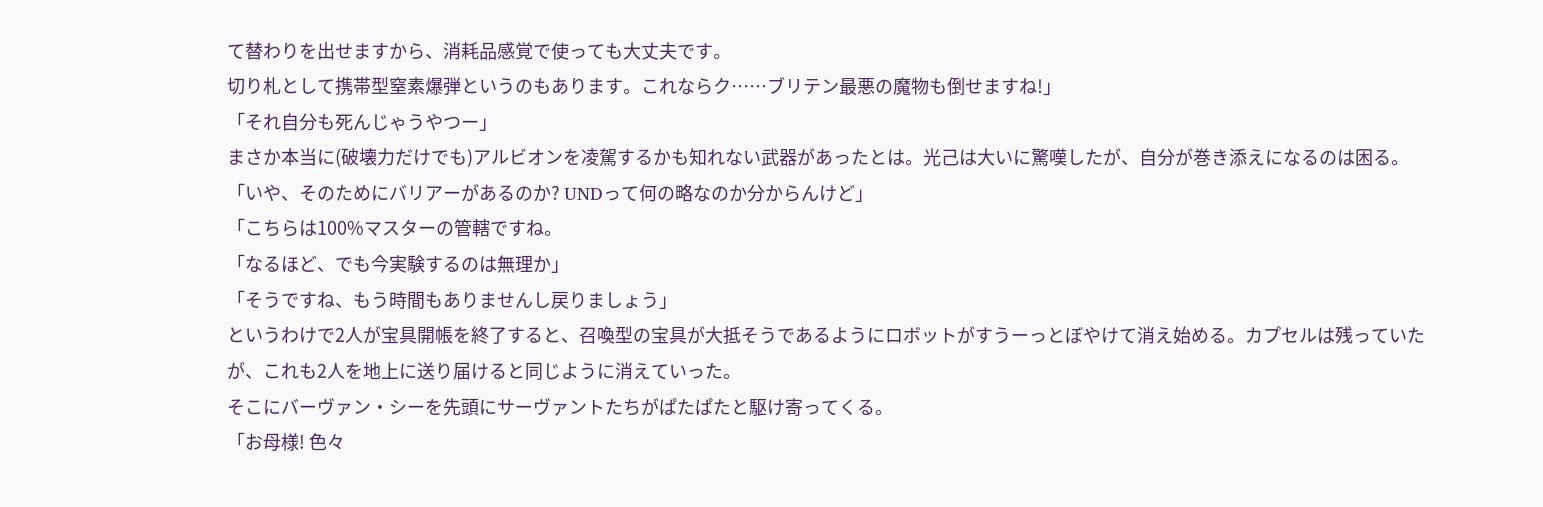て替わりを出せますから、消耗品感覚で使っても大丈夫です。
切り札として携帯型窒素爆弾というのもあります。これならク……ブリテン最悪の魔物も倒せますね!」
「それ自分も死んじゃうやつー」
まさか本当に(破壊力だけでも)アルビオンを凌駕するかも知れない武器があったとは。光己は大いに驚嘆したが、自分が巻き添えになるのは困る。
「いや、そのためにバリアーがあるのか? UNDって何の略なのか分からんけど」
「こちらは100%マスターの管轄ですね。
「なるほど、でも今実験するのは無理か」
「そうですね、もう時間もありませんし戻りましょう」
というわけで2人が宝具開帳を終了すると、召喚型の宝具が大抵そうであるようにロボットがすうーっとぼやけて消え始める。カプセルは残っていたが、これも2人を地上に送り届けると同じように消えていった。
そこにバーヴァン・シーを先頭にサーヴァントたちがぱたぱたと駆け寄ってくる。
「お母様! 色々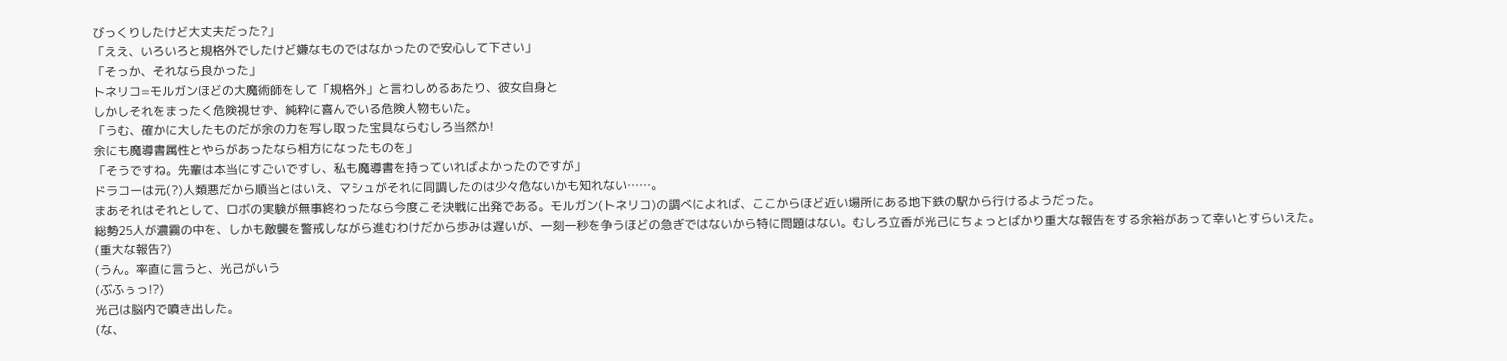びっくりしたけど大丈夫だった?」
「ええ、いろいろと規格外でしたけど嫌なものではなかったので安心して下さい」
「そっか、それなら良かった」
トネリコ=モルガンほどの大魔術師をして「規格外」と言わしめるあたり、彼女自身と
しかしそれをまったく危険視せず、純粋に喜んでいる危険人物もいた。
「うむ、確かに大したものだが余の力を写し取った宝具ならむしろ当然か!
余にも魔導書属性とやらがあったなら相方になったものを」
「そうですね。先輩は本当にすごいですし、私も魔導書を持っていればよかったのですが」
ドラコーは元(?)人類悪だから順当とはいえ、マシュがそれに同調したのは少々危ないかも知れない……。
まあそれはそれとして、ロボの実験が無事終わったなら今度こそ決戦に出発である。モルガン(トネリコ)の調べによれば、ここからほど近い場所にある地下鉄の駅から行けるようだった。
総勢25人が濃霧の中を、しかも敵襲を警戒しながら進むわけだから歩みは遅いが、一刻一秒を争うほどの急ぎではないから特に問題はない。むしろ立香が光己にちょっとばかり重大な報告をする余裕があって幸いとすらいえた。
(重大な報告?)
(うん。率直に言うと、光己がいう
(ぶふぅっ!?)
光己は脳内で噴き出した。
(な、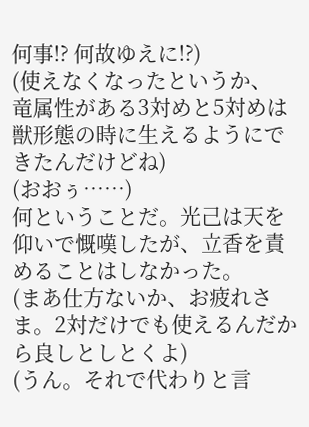何事!? 何故ゆえに!?)
(使えなくなったというか、
竜属性がある3対めと5対めは獣形態の時に生えるようにできたんだけどね)
(おおぅ……)
何ということだ。光己は天を仰いで慨嘆したが、立香を責めることはしなかった。
(まあ仕方ないか、お疲れさま。2対だけでも使えるんだから良しとしとくよ)
(うん。それで代わりと言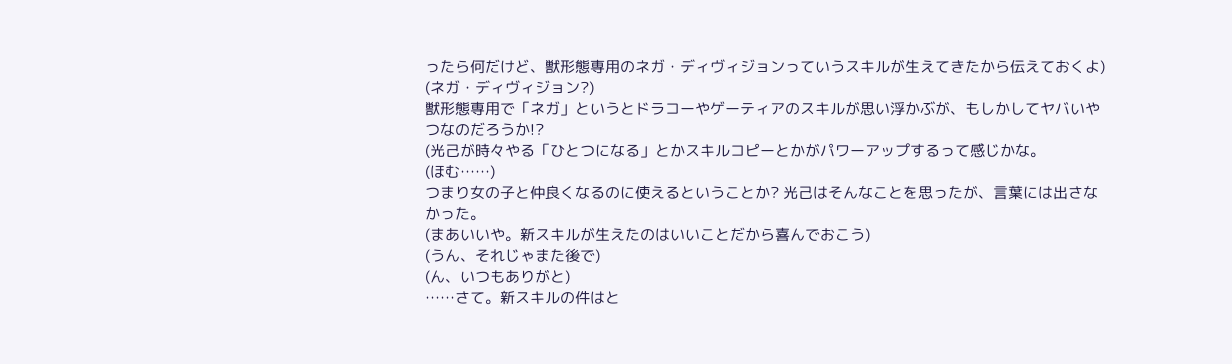ったら何だけど、獣形態専用のネガ・ディヴィジョンっていうスキルが生えてきたから伝えておくよ)
(ネガ・ディヴィジョン?)
獣形態専用で「ネガ」というとドラコーやゲーティアのスキルが思い浮かぶが、もしかしてヤバいやつなのだろうか!?
(光己が時々やる「ひとつになる」とかスキルコピーとかがパワーアップするって感じかな。
(ほむ……)
つまり女の子と仲良くなるのに使えるということか? 光己はそんなことを思ったが、言葉には出さなかった。
(まあいいや。新スキルが生えたのはいいことだから喜んでおこう)
(うん、それじゃまた後で)
(ん、いつもありがと)
……さて。新スキルの件はと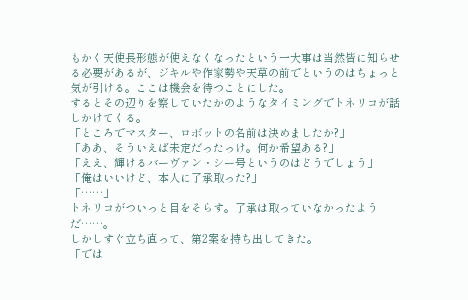もかく天使長形態が使えなくなったという一大事は当然皆に知らせる必要があるが、ジキルや作家勢や天草の前でというのはちょっと気が引ける。ここは機会を待つことにした。
するとその辺りを察していたかのようなタイミングでトネリコが話しかけてくる。
「ところでマスター、ロボットの名前は決めましたか?」
「ああ、そういえば未定だったっけ。何か希望ある?」
「ええ、輝けるバーヴァン・シー号というのはどうでしょう」
「俺はいいけど、本人に了承取った?」
「……」
トネリコがついっと目をそらす。了承は取っていなかったようだ……。
しかしすぐ立ち直って、第2案を持ち出してきた。
「では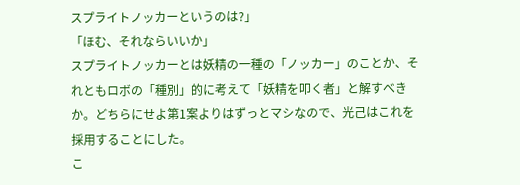スプライトノッカーというのは?」
「ほむ、それならいいか」
スプライトノッカーとは妖精の一種の「ノッカー」のことか、それともロボの「種別」的に考えて「妖精を叩く者」と解すべきか。どちらにせよ第1案よりはずっとマシなので、光己はこれを採用することにした。
こ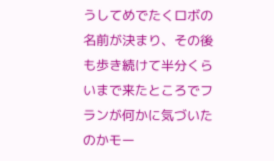うしてめでたくロボの名前が決まり、その後も歩き続けて半分くらいまで来たところでフランが何かに気づいたのかモー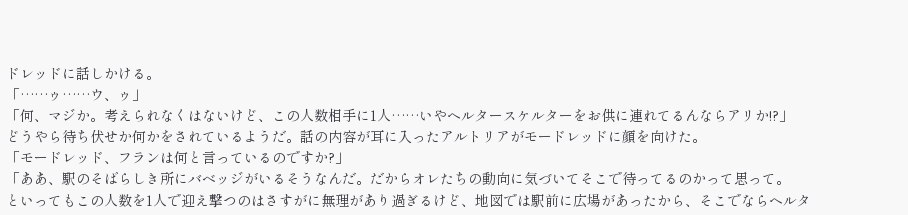ドレッドに話しかける。
「……ゥ……ウ、ゥ」
「何、マジか。考えられなくはないけど、この人数相手に1人……いやヘルタースケルターをお供に連れてるんならアリか!?」
どうやら待ち伏せか何かをされているようだ。話の内容が耳に入ったアルトリアがモードレッドに顔を向けた。
「モードレッド、フランは何と言っているのですか?」
「ああ、駅のそばらしき所にバベッジがいるそうなんだ。だからオレたちの動向に気づいてそこで待ってるのかって思って。
といってもこの人数を1人で迎え撃つのはさすがに無理があり過ぎるけど、地図では駅前に広場があったから、そこでならヘルタ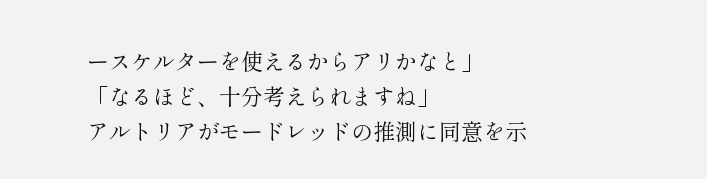ースケルターを使えるからアリかなと」
「なるほど、十分考えられますね」
アルトリアがモードレッドの推測に同意を示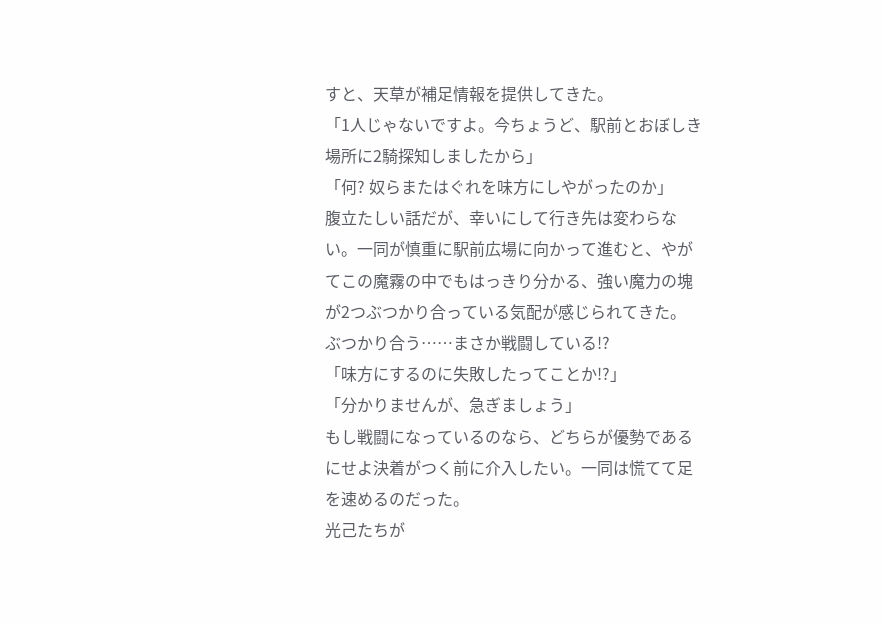すと、天草が補足情報を提供してきた。
「1人じゃないですよ。今ちょうど、駅前とおぼしき場所に2騎探知しましたから」
「何? 奴らまたはぐれを味方にしやがったのか」
腹立たしい話だが、幸いにして行き先は変わらない。一同が慎重に駅前広場に向かって進むと、やがてこの魔霧の中でもはっきり分かる、強い魔力の塊が2つぶつかり合っている気配が感じられてきた。
ぶつかり合う……まさか戦闘している!?
「味方にするのに失敗したってことか!?」
「分かりませんが、急ぎましょう」
もし戦闘になっているのなら、どちらが優勢であるにせよ決着がつく前に介入したい。一同は慌てて足を速めるのだった。
光己たちが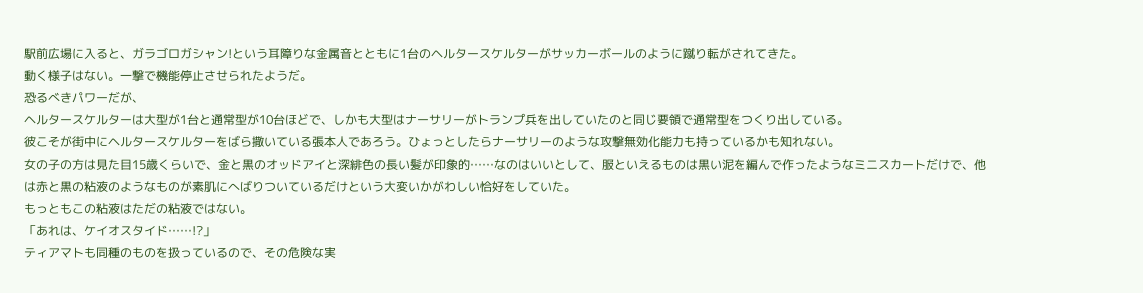駅前広場に入ると、ガラゴロガシャン!という耳障りな金属音とともに1台のヘルタースケルターがサッカーボールのように蹴り転がされてきた。
動く様子はない。一撃で機能停止させられたようだ。
恐るべきパワーだが、
ヘルタースケルターは大型が1台と通常型が10台ほどで、しかも大型はナーサリーがトランプ兵を出していたのと同じ要領で通常型をつくり出している。
彼こそが街中にヘルタースケルターをばら撒いている張本人であろう。ひょっとしたらナーサリーのような攻撃無効化能力も持っているかも知れない。
女の子の方は見た目15歳くらいで、金と黒のオッドアイと深緋色の長い髪が印象的……なのはいいとして、服といえるものは黒い泥を編んで作ったようなミニスカートだけで、他は赤と黒の粘液のようなものが素肌にへばりついているだけという大変いかがわしい恰好をしていた。
もっともこの粘液はただの粘液ではない。
「あれは、ケイオスタイド……!?」
ティアマトも同種のものを扱っているので、その危険な実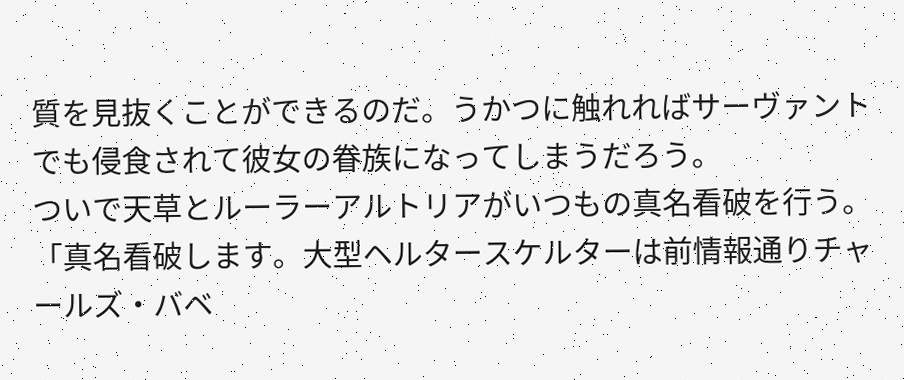質を見抜くことができるのだ。うかつに触れればサーヴァントでも侵食されて彼女の眷族になってしまうだろう。
ついで天草とルーラーアルトリアがいつもの真名看破を行う。
「真名看破します。大型ヘルタースケルターは前情報通りチャールズ・バベ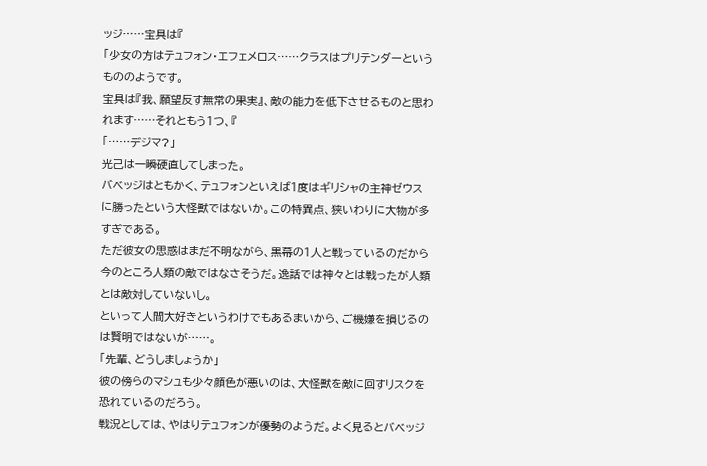ッジ……宝具は『
「少女の方はテュフォン・エフェメロス……クラスはプリテンダーというもののようです。
宝具は『我、願望反す無常の果実』、敵の能力を低下させるものと思われます……それともう1つ、『
「……デジマ?」
光己は一瞬硬直してしまった。
バベッジはともかく、テュフォンといえば1度はギリシャの主神ゼウスに勝ったという大怪獣ではないか。この特異点、狭いわりに大物が多すぎである。
ただ彼女の思惑はまだ不明ながら、黒幕の1人と戦っているのだから今のところ人類の敵ではなさそうだ。逸話では神々とは戦ったが人類とは敵対していないし。
といって人間大好きというわけでもあるまいから、ご機嫌を損じるのは賢明ではないが……。
「先輩、どうしましょうか」
彼の傍らのマシュも少々顔色が悪いのは、大怪獣を敵に回すリスクを恐れているのだろう。
戦況としては、やはりテュフォンが優勢のようだ。よく見るとバベッジ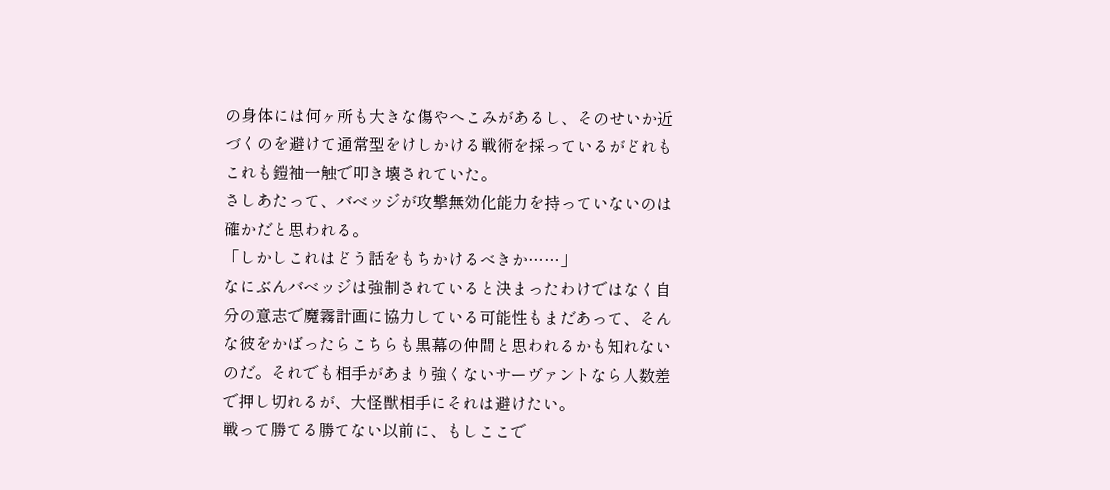の身体には何ヶ所も大きな傷やへこみがあるし、そのせいか近づくのを避けて通常型をけしかける戦術を採っているがどれもこれも鎧袖一触で叩き壊されていた。
さしあたって、バベッジが攻撃無効化能力を持っていないのは確かだと思われる。
「しかしこれはどう話をもちかけるべきか……」
なにぶんバベッジは強制されていると決まったわけではなく自分の意志で魔霧計画に協力している可能性もまだあって、そんな彼をかばったらこちらも黒幕の仲間と思われるかも知れないのだ。それでも相手があまり強くないサーヴァントなら人数差で押し切れるが、大怪獣相手にそれは避けたい。
戦って勝てる勝てない以前に、もしここで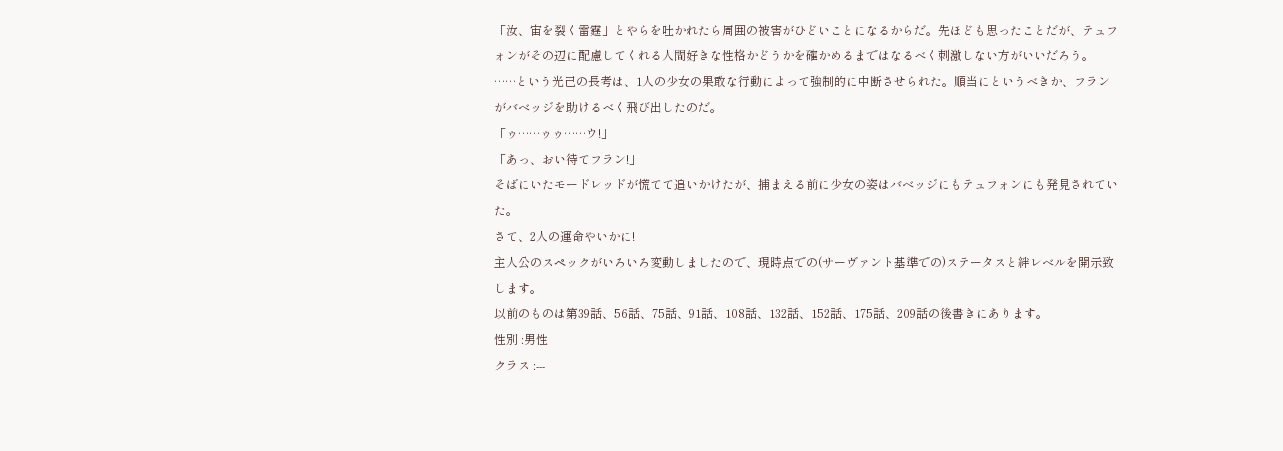「汝、宙を裂く雷霆」とやらを吐かれたら周囲の被害がひどいことになるからだ。先ほども思ったことだが、テュフォンがその辺に配慮してくれる人間好きな性格かどうかを確かめるまではなるべく刺激しない方がいいだろう。
……という光己の長考は、1人の少女の果敢な行動によって強制的に中断させられた。順当にというべきか、フランがバベッジを助けるべく飛び出したのだ。
「ゥ……ゥゥ……ウ!」
「あっ、おい待てフラン!」
そばにいたモードレッドが慌てて追いかけたが、捕まえる前に少女の姿はバベッジにもテュフォンにも発見されていた。
さて、2人の運命やいかに!
主人公のスペックがいろいろ変動しましたので、現時点での(サーヴァント基準での)ステータスと絆レベルを開示致します。
以前のものは第39話、56話、75話、91話、108話、132話、152話、175話、209話の後書きにあります。
性別 :男性
クラス :---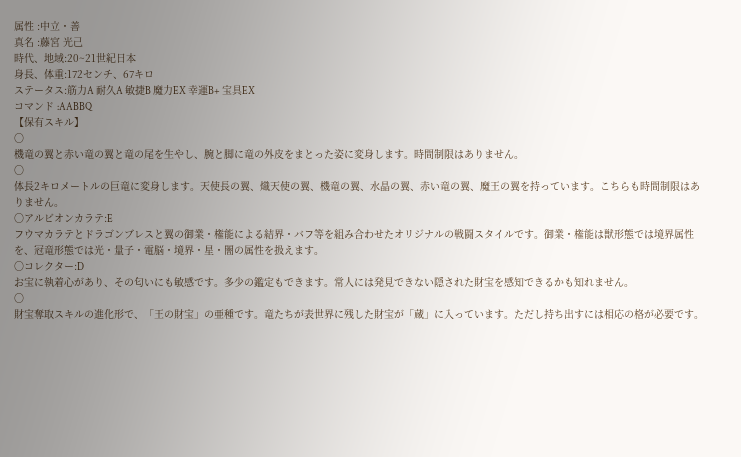属性 :中立・善
真名 :藤宮 光己
時代、地域:20~21世紀日本
身長、体重:172センチ、67キロ
ステータス:筋力A 耐久A 敏捷B 魔力EX 幸運B+ 宝具EX
コマンド :AABBQ
【保有スキル】
〇
機竜の翼と赤い竜の翼と竜の尾を生やし、腕と脚に竜の外皮をまとった姿に変身します。時間制限はありません。
〇
体長2キロメートルの巨竜に変身します。天使長の翼、熾天使の翼、機竜の翼、水晶の翼、赤い竜の翼、魔王の翼を持っています。こちらも時間制限はありません。
〇アルビオンカラテ:E
フウマカラテとドラゴンブレスと翼の御業・権能による結界・バフ等を組み合わせたオリジナルの戦闘スタイルです。御業・権能は獣形態では境界属性を、冠竜形態では光・量子・電脳・境界・星・闇の属性を扱えます。
〇コレクター:D
お宝に執着心があり、その匂いにも敏感です。多少の鑑定もできます。常人には発見できない隠された財宝を感知できるかも知れません。
〇
財宝奪取スキルの進化形で、「王の財宝」の亜種です。竜たちが表世界に残した財宝が「蔵」に入っています。ただし持ち出すには相応の格が必要です。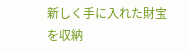新しく手に入れた財宝を収納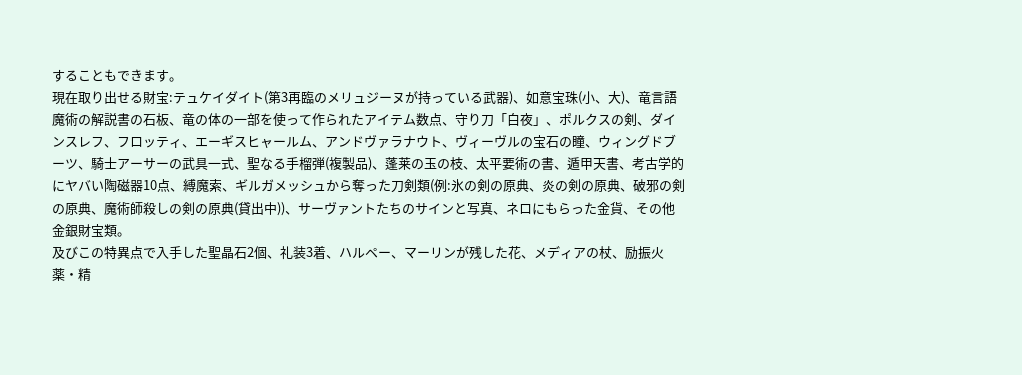することもできます。
現在取り出せる財宝:テュケイダイト(第3再臨のメリュジーヌが持っている武器)、如意宝珠(小、大)、竜言語魔術の解説書の石板、竜の体の一部を使って作られたアイテム数点、守り刀「白夜」、ポルクスの剣、ダインスレフ、フロッティ、エーギスヒャールム、アンドヴァラナウト、ヴィーヴルの宝石の瞳、ウィングドブーツ、騎士アーサーの武具一式、聖なる手榴弾(複製品)、蓬莱の玉の枝、太平要術の書、遁甲天書、考古学的にヤバい陶磁器10点、縛魔索、ギルガメッシュから奪った刀剣類(例:氷の剣の原典、炎の剣の原典、破邪の剣の原典、魔術師殺しの剣の原典(貸出中))、サーヴァントたちのサインと写真、ネロにもらった金貨、その他金銀財宝類。
及びこの特異点で入手した聖晶石2個、礼装3着、ハルペー、マーリンが残した花、メディアの杖、励振火薬・精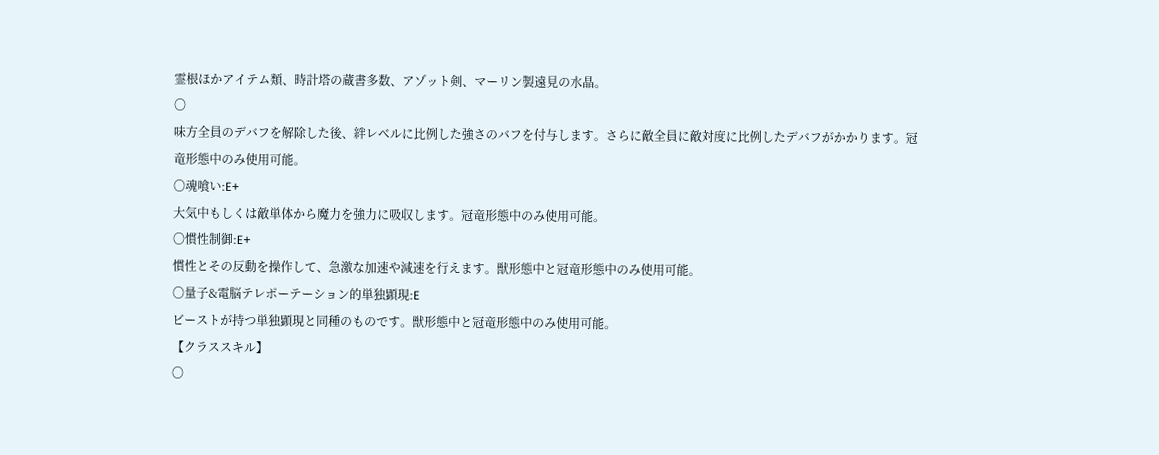霊根ほかアイテム類、時計塔の蔵書多数、アゾット剣、マーリン製遠見の水晶。
〇
味方全員のデバフを解除した後、絆レベルに比例した強さのバフを付与します。さらに敵全員に敵対度に比例したデバフがかかります。冠竜形態中のみ使用可能。
〇魂喰い:E+
大気中もしくは敵単体から魔力を強力に吸収します。冠竜形態中のみ使用可能。
〇慣性制御:E+
慣性とその反動を操作して、急激な加速や減速を行えます。獣形態中と冠竜形態中のみ使用可能。
〇量子&電脳テレポーテーション的単独顕現:E
ビーストが持つ単独顕現と同種のものです。獣形態中と冠竜形態中のみ使用可能。
【クラススキル】
〇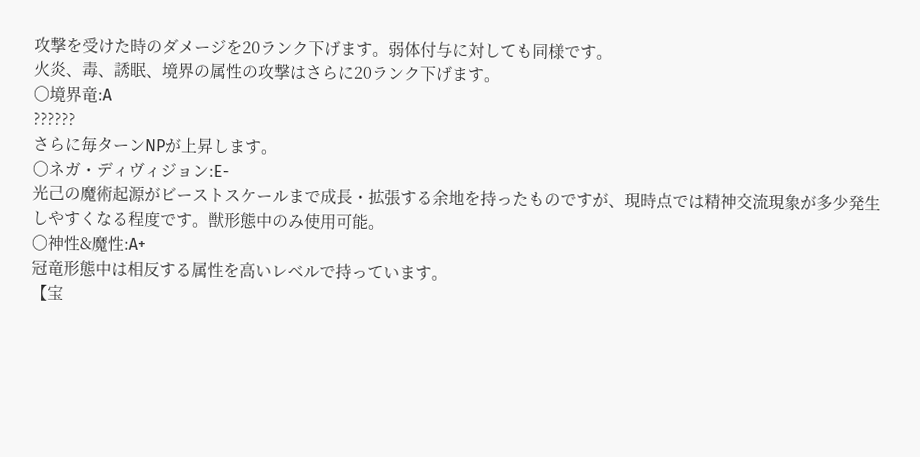攻撃を受けた時のダメージを20ランク下げます。弱体付与に対しても同様です。
火炎、毒、誘眠、境界の属性の攻撃はさらに20ランク下げます。
〇境界竜:A
??????
さらに毎ターンNPが上昇します。
〇ネガ・ディヴィジョン:E-
光己の魔術起源がビーストスケールまで成長・拡張する余地を持ったものですが、現時点では精神交流現象が多少発生しやすくなる程度です。獣形態中のみ使用可能。
〇神性&魔性:A+
冠竜形態中は相反する属性を高いレベルで持っています。
【宝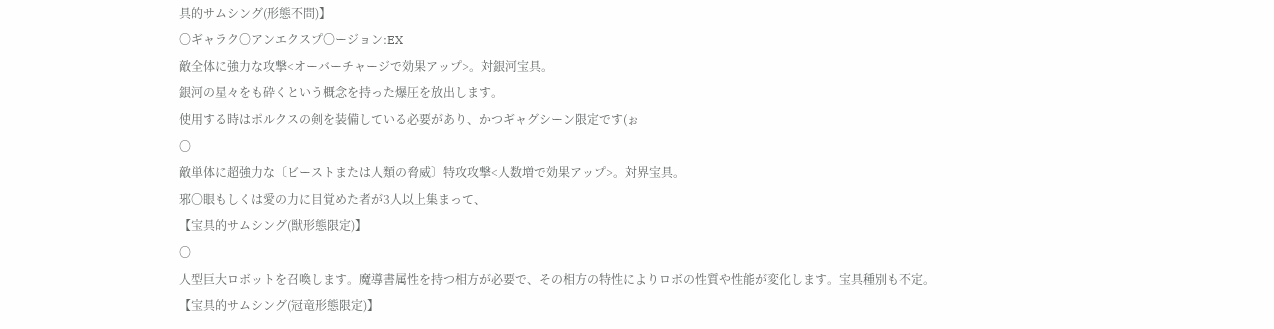具的サムシング(形態不問)】
〇ギャラク〇アンエクスプ〇ージョン:EX
敵全体に強力な攻撃<オーバーチャージで効果アップ>。対銀河宝具。
銀河の星々をも砕くという概念を持った爆圧を放出します。
使用する時はポルクスの剣を装備している必要があり、かつギャグシーン限定です(ぉ
〇
敵単体に超強力な〔ビーストまたは人類の脅威〕特攻攻撃<人数増で効果アップ>。対界宝具。
邪〇眼もしくは愛の力に目覚めた者が3人以上集まって、
【宝具的サムシング(獣形態限定)】
〇
人型巨大ロボットを召喚します。魔導書属性を持つ相方が必要で、その相方の特性によりロボの性質や性能が変化します。宝具種別も不定。
【宝具的サムシング(冠竜形態限定)】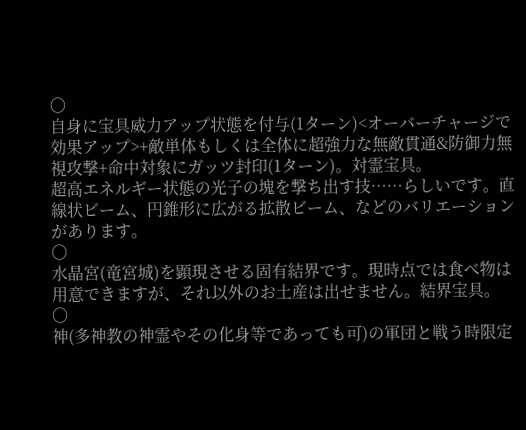〇
自身に宝具威力アップ状態を付与(1ターン)<オーバーチャージで効果アップ>+敵単体もしくは全体に超強力な無敵貫通&防御力無視攻撃+命中対象にガッツ封印(1ターン)。対霊宝具。
超高エネルギー状態の光子の塊を撃ち出す技……らしいです。直線状ビーム、円錐形に広がる拡散ビーム、などのバリエーションがあります。
〇
水晶宮(竜宮城)を顕現させる固有結界です。現時点では食べ物は用意できますが、それ以外のお土産は出せません。結界宝具。
〇
神(多神教の神霊やその化身等であっても可)の軍団と戦う時限定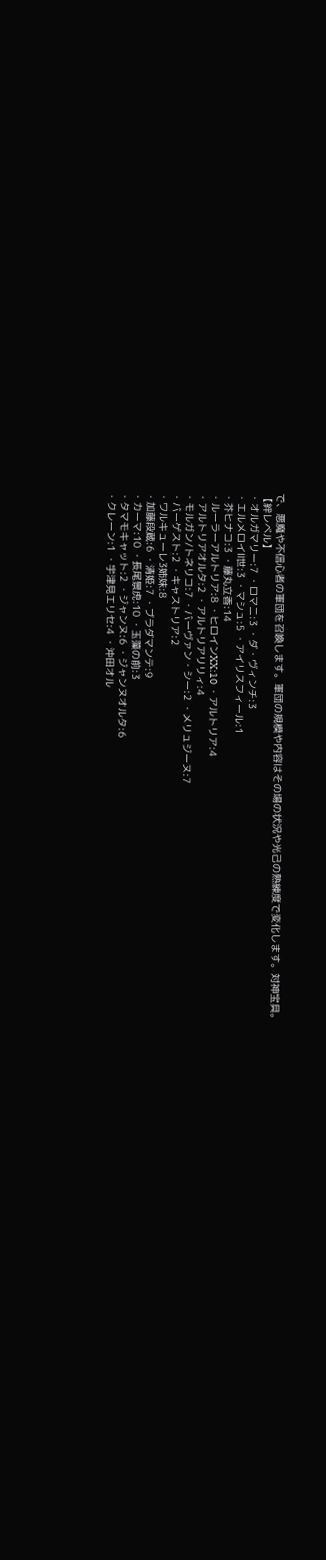で、悪魔や不信心者の軍団を召喚します。軍団の規模や内容はその場の状況や光己の熟練度で変化します。対神宝具。
【絆レベル】
・オルガマリー:7 ・ロマニ:3 ・ダ・ヴィンチ:3
・エルメロイⅡ世:3 ・マシュ:5 ・アイリスフィール:1
・芥ヒナコ:3 ・藤丸立香:14
・ルーラーアルトリア:8 ・ヒロインXX:10 ・アルトリア:4
・アルトリアオルタ:2 ・アルトリアリリィ:4
・モルガン/トネリコ:7 ・バーヴァン・シー:2 ・メリュジーヌ:7
・バーゲスト:2 ・キャストリア:2
・ワルキューレ3姉妹:8
・加藤段蔵:6 ・清姫:7 ・ブラダマンテ:9
・カーマ:10 ・長尾景虎:10 ・玉藻の前:3
・タマモキャット:2 ・ジャンヌ:6 ・ジャンヌオルタ:6
・クレーン:1 ・宇津見エリセ:4 ・沖田オル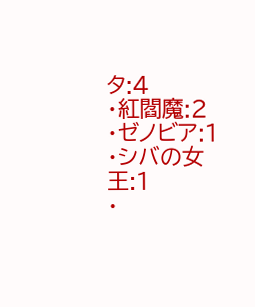タ:4
・紅閻魔:2 ・ゼノビア:1 ・シバの女王:1
・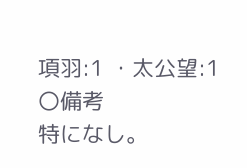項羽:1 ・太公望:1
〇備考
特になし。